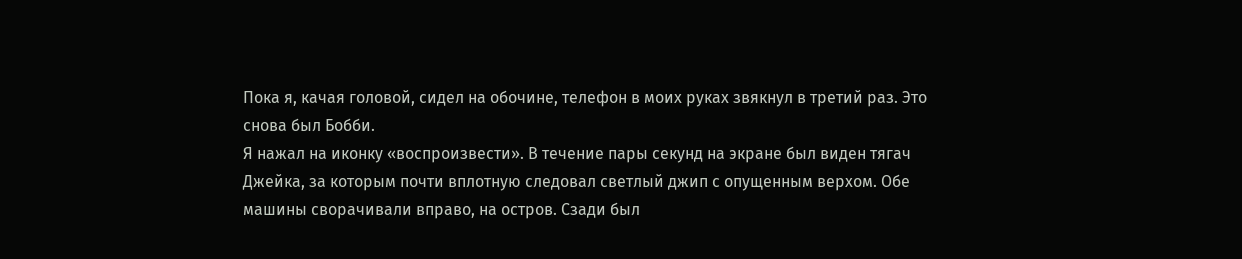Пока я, качая головой, сидел на обочине, телефон в моих руках звякнул в третий раз. Это снова был Бобби.
Я нажал на иконку «воспроизвести». В течение пары секунд на экране был виден тягач Джейка, за которым почти вплотную следовал светлый джип с опущенным верхом. Обе машины сворачивали вправо, на остров. Сзади был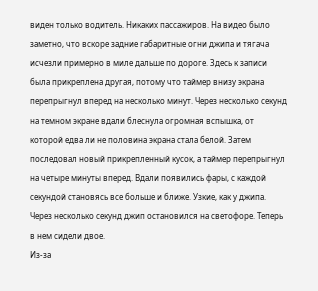виден только водитель. Никаких пассажиров. На видео было заметно, что вскоре задние габаритные огни джипа и тягача исчезли примерно в миле дальше по дороге. Здесь к записи была прикреплена другая, потому что таймер внизу экрана перепрыгнул вперед на несколько минут. Через несколько секунд на темном экране вдали блеснула огромная вспышка, от которой едва ли не половина экрана стала белой. Затем последовал новый прикрепленный кусок, а таймер перепрыгнул на четыре минуты вперед. Вдали появились фары, с каждой секундой становясь все больше и ближе. Узкие, как у джипа. Через несколько секунд джип остановился на светофоре. Теперь в нем сидели двое.
Из-за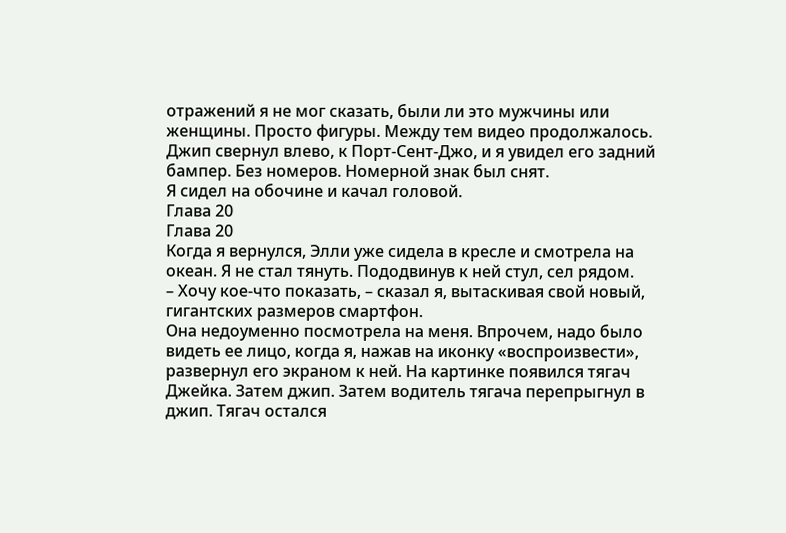отражений я не мог сказать, были ли это мужчины или женщины. Просто фигуры. Между тем видео продолжалось. Джип свернул влево, к Порт-Сент-Джо, и я увидел его задний бампер. Без номеров. Номерной знак был снят.
Я сидел на обочине и качал головой.
Глава 20
Глава 20
Когда я вернулся, Элли уже сидела в кресле и смотрела на океан. Я не стал тянуть. Пододвинув к ней стул, сел рядом.
– Хочу кое-что показать, – сказал я, вытаскивая свой новый, гигантских размеров смартфон.
Она недоуменно посмотрела на меня. Впрочем, надо было видеть ее лицо, когда я, нажав на иконку «воспроизвести», развернул его экраном к ней. На картинке появился тягач Джейка. Затем джип. Затем водитель тягача перепрыгнул в джип. Тягач остался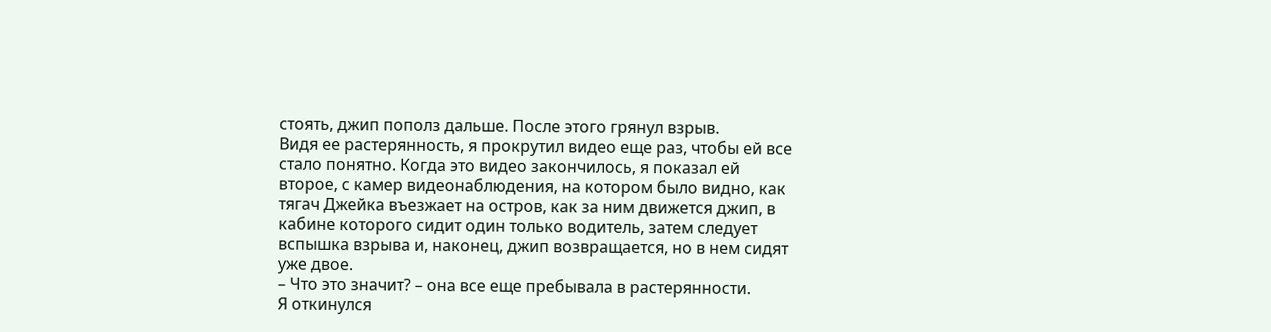стоять, джип пополз дальше. После этого грянул взрыв.
Видя ее растерянность, я прокрутил видео еще раз, чтобы ей все стало понятно. Когда это видео закончилось, я показал ей второе, с камер видеонаблюдения, на котором было видно, как тягач Джейка въезжает на остров, как за ним движется джип, в кабине которого сидит один только водитель, затем следует вспышка взрыва и, наконец, джип возвращается, но в нем сидят уже двое.
– Что это значит? – она все еще пребывала в растерянности.
Я откинулся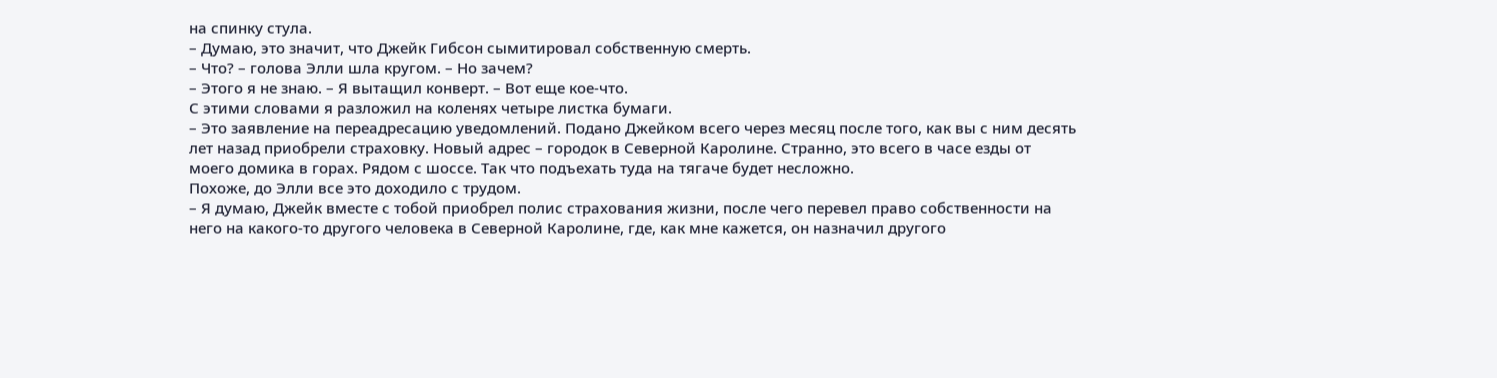на спинку стула.
– Думаю, это значит, что Джейк Гибсон сымитировал собственную смерть.
– Что? – голова Элли шла кругом. – Но зачем?
– Этого я не знаю. – Я вытащил конверт. – Вот еще кое-что.
С этими словами я разложил на коленях четыре листка бумаги.
– Это заявление на переадресацию уведомлений. Подано Джейком всего через месяц после того, как вы с ним десять лет назад приобрели страховку. Новый адрес – городок в Северной Каролине. Странно, это всего в часе езды от моего домика в горах. Рядом с шоссе. Так что подъехать туда на тягаче будет несложно.
Похоже, до Элли все это доходило с трудом.
– Я думаю, Джейк вместе с тобой приобрел полис страхования жизни, после чего перевел право собственности на него на какого-то другого человека в Северной Каролине, где, как мне кажется, он назначил другого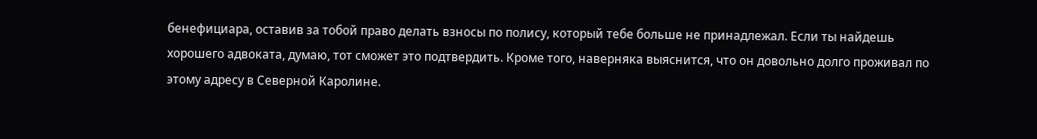бенефициара, оставив за тобой право делать взносы по полису, который тебе больше не принадлежал. Если ты найдешь хорошего адвоката, думаю, тот сможет это подтвердить. Кроме того, наверняка выяснится, что он довольно долго проживал по этому адресу в Северной Каролине.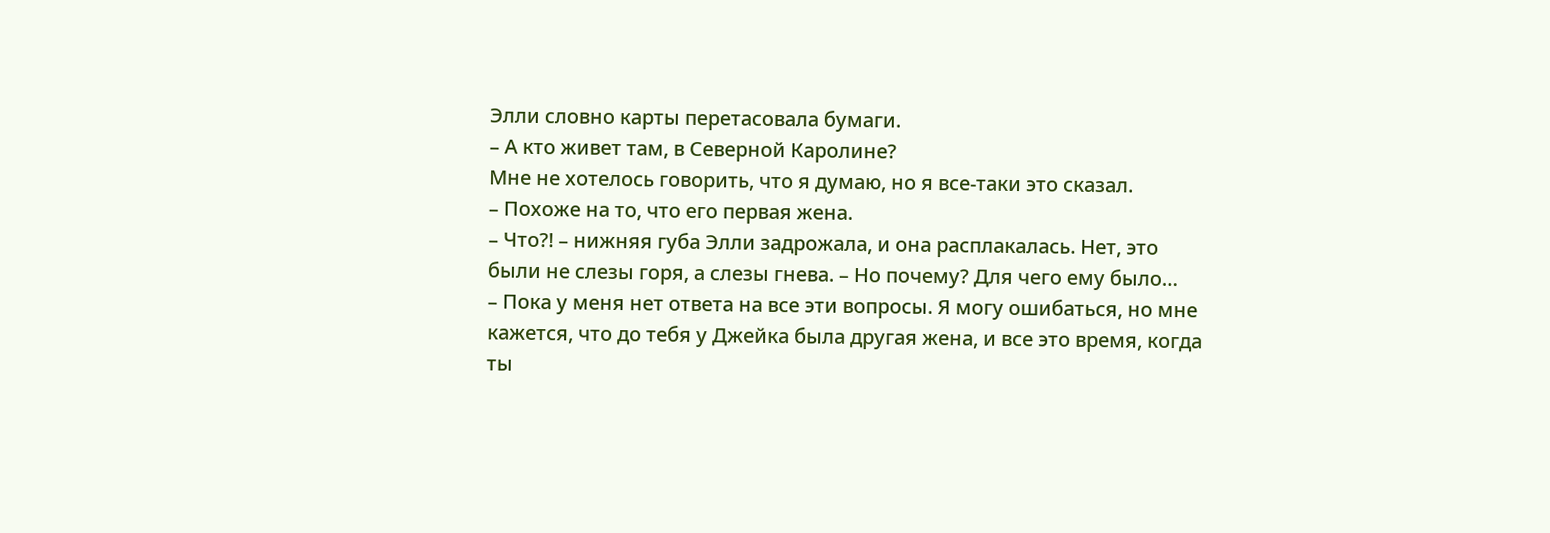Элли словно карты перетасовала бумаги.
– А кто живет там, в Северной Каролине?
Мне не хотелось говорить, что я думаю, но я все-таки это сказал.
– Похоже на то, что его первая жена.
– Что?! – нижняя губа Элли задрожала, и она расплакалась. Нет, это были не слезы горя, а слезы гнева. – Но почему? Для чего ему было…
– Пока у меня нет ответа на все эти вопросы. Я могу ошибаться, но мне кажется, что до тебя у Джейка была другая жена, и все это время, когда ты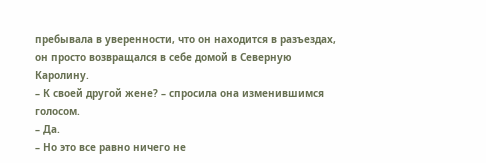пребывала в уверенности, что он находится в разъездах, он просто возвращался в себе домой в Северную Каролину.
– К своей другой жене? – спросила она изменившимся голосом.
– Да.
– Но это все равно ничего не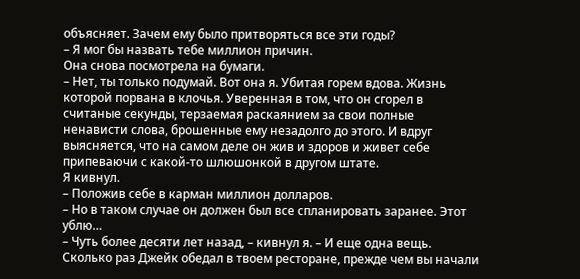объясняет. Зачем ему было притворяться все эти годы?
– Я мог бы назвать тебе миллион причин.
Она снова посмотрела на бумаги.
– Нет, ты только подумай. Вот она я. Убитая горем вдова. Жизнь которой порвана в клочья. Уверенная в том, что он сгорел в считаные секунды, терзаемая раскаянием за свои полные ненависти слова, брошенные ему незадолго до этого. И вдруг выясняется, что на самом деле он жив и здоров и живет себе припеваючи с какой-то шлюшонкой в другом штате.
Я кивнул.
– Положив себе в карман миллион долларов.
– Но в таком случае он должен был все спланировать заранее. Этот ублю…
– Чуть более десяти лет назад, – кивнул я. – И еще одна вещь. Сколько раз Джейк обедал в твоем ресторане, прежде чем вы начали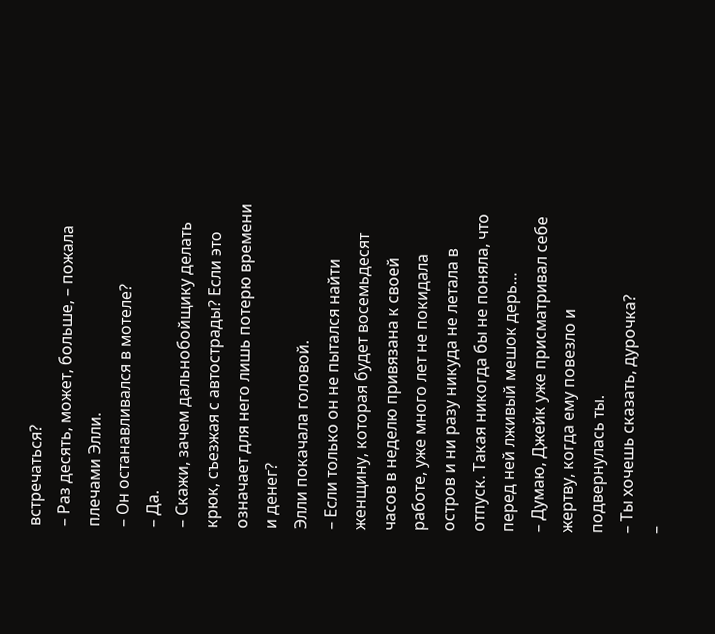встречаться?
– Раз десять, может, больше, – пожала плечами Элли.
– Он останавливался в мотеле?
– Да.
– Скажи, зачем дальнобойщику делать крюк, съезжая с автострады? Если это означает для него лишь потерю времени и денег?
Элли покачала головой.
– Если только он не пытался найти женщину, которая будет восемьдесят часов в неделю привязана к своей работе, уже много лет не покидала остров и ни разу никуда не летала в отпуск. Такая никогда бы не поняла, что перед ней лживый мешок дерь…
– Думаю, Джейк уже присматривал себе жертву, когда ему повезло и подвернулась ты.
– Ты хочешь сказать, дурочка?
–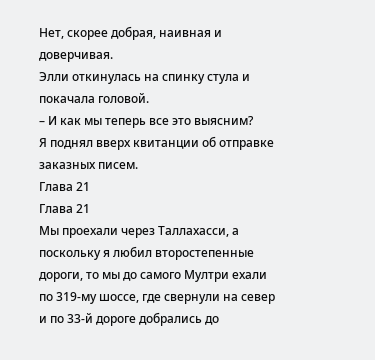Нет, скорее добрая, наивная и доверчивая.
Элли откинулась на спинку стула и покачала головой.
– И как мы теперь все это выясним?
Я поднял вверх квитанции об отправке заказных писем.
Глава 21
Глава 21
Мы проехали через Таллахасси, а поскольку я любил второстепенные дороги, то мы до самого Мултри ехали по 319-му шоссе, где свернули на север и по 33-й дороге добрались до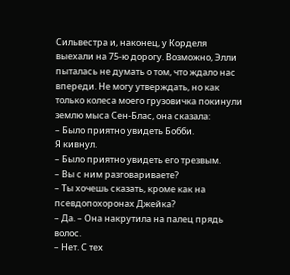Сильвестра и, наконец, у Корделя выехали на 75-ю дорогу. Возможно, Элли пыталась не думать о том, что ждало нас впереди. Не могу утверждать, но как только колеса моего грузовичка покинули землю мыса Сен-Блас, она сказала:
– Было приятно увидеть Бобби.
Я кивнул.
– Было приятно увидеть его трезвым.
– Вы с ним разговариваете?
– Ты хочешь сказать, кроме как на псевдопохоронах Джейка?
– Да. – Она накрутила на палец прядь волос.
– Нет. С тех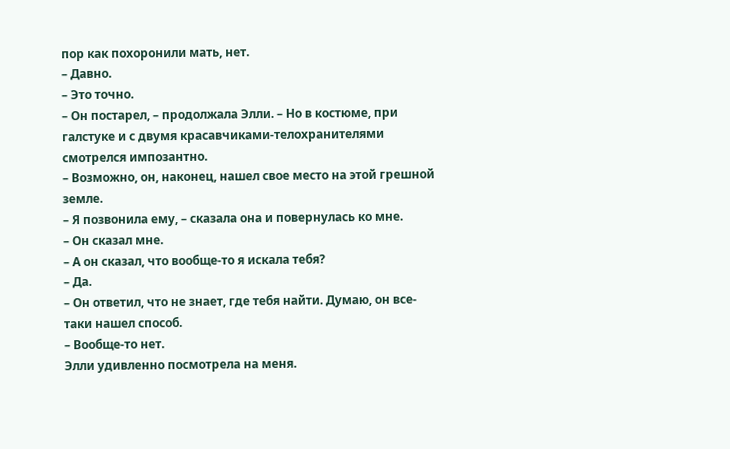пор как похоронили мать, нет.
– Давно.
– Это точно.
– Он постарел, – продолжала Элли. – Но в костюме, при галстуке и с двумя красавчиками-телохранителями смотрелся импозантно.
– Возможно, он, наконец, нашел свое место на этой грешной земле.
– Я позвонила ему, – сказала она и повернулась ко мне.
– Он сказал мне.
– А он сказал, что вообще-то я искала тебя?
– Да.
– Он ответил, что не знает, где тебя найти. Думаю, он все-таки нашел способ.
– Вообще-то нет.
Элли удивленно посмотрела на меня.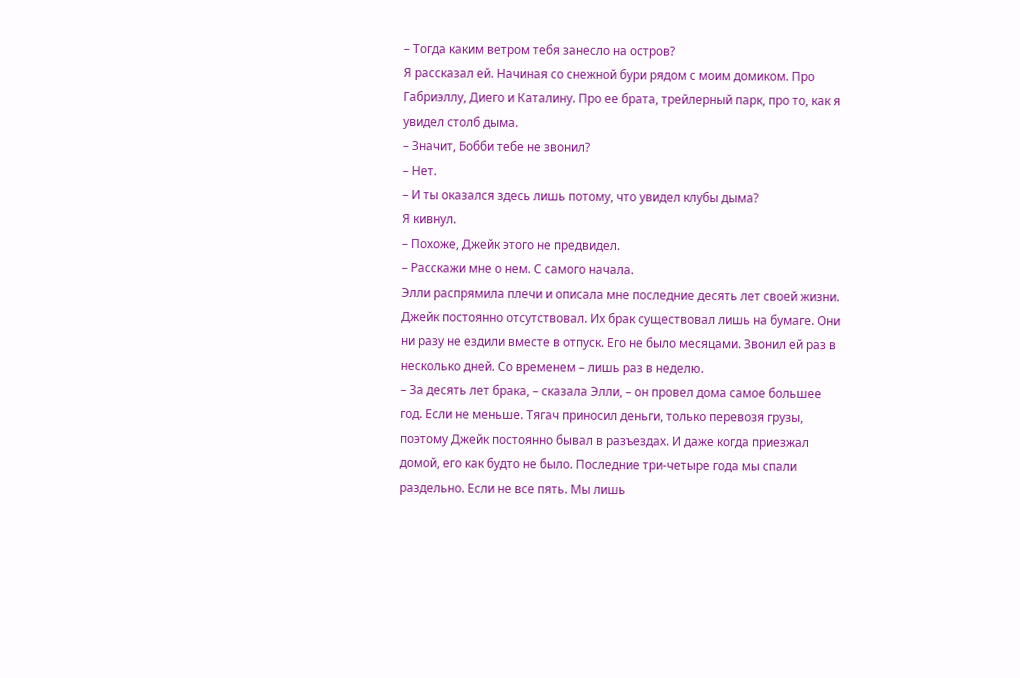– Тогда каким ветром тебя занесло на остров?
Я рассказал ей. Начиная со снежной бури рядом с моим домиком. Про Габриэллу, Диего и Каталину. Про ее брата, трейлерный парк, про то, как я увидел столб дыма.
– Значит, Бобби тебе не звонил?
– Нет.
– И ты оказался здесь лишь потому, что увидел клубы дыма?
Я кивнул.
– Похоже, Джейк этого не предвидел.
– Расскажи мне о нем. С самого начала.
Элли распрямила плечи и описала мне последние десять лет своей жизни. Джейк постоянно отсутствовал. Их брак существовал лишь на бумаге. Они ни разу не ездили вместе в отпуск. Его не было месяцами. Звонил ей раз в несколько дней. Со временем – лишь раз в неделю.
– За десять лет брака, – сказала Элли, – он провел дома самое большее год. Если не меньше. Тягач приносил деньги, только перевозя грузы, поэтому Джейк постоянно бывал в разъездах. И даже когда приезжал домой, его как будто не было. Последние три-четыре года мы спали раздельно. Если не все пять. Мы лишь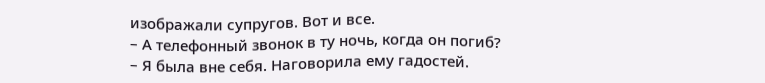изображали супругов. Вот и все.
– А телефонный звонок в ту ночь, когда он погиб?
– Я была вне себя. Наговорила ему гадостей.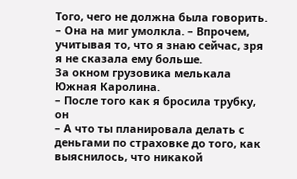Того, чего не должна была говорить. – Она на миг умолкла. – Впрочем, учитывая то, что я знаю сейчас, зря я не сказала ему больше.
За окном грузовика мелькала Южная Каролина.
– После того как я бросила трубку, он
– А что ты планировала делать с деньгами по страховке до того, как выяснилось, что никакой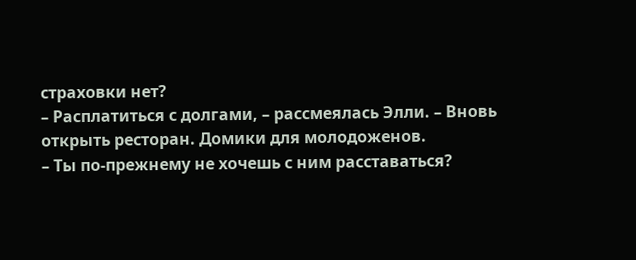страховки нет?
– Расплатиться с долгами, – рассмеялась Элли. – Вновь открыть ресторан. Домики для молодоженов.
– Ты по-прежнему не хочешь с ним расставаться?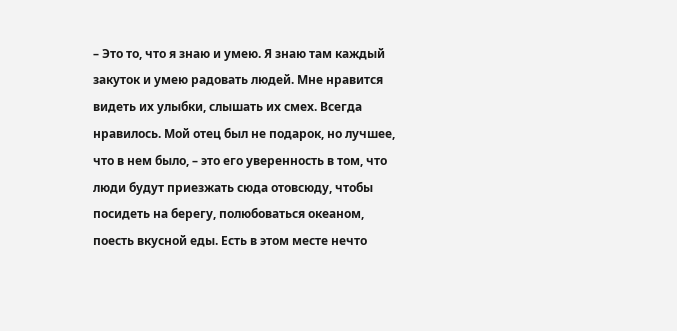– Это то, что я знаю и умею. Я знаю там каждый закуток и умею радовать людей. Мне нравится видеть их улыбки, слышать их смех. Всегда нравилось. Мой отец был не подарок, но лучшее, что в нем было, – это его уверенность в том, что люди будут приезжать сюда отовсюду, чтобы посидеть на берегу, полюбоваться океаном, поесть вкусной еды. Есть в этом месте нечто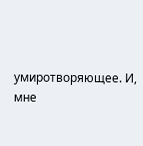умиротворяющее. И, мне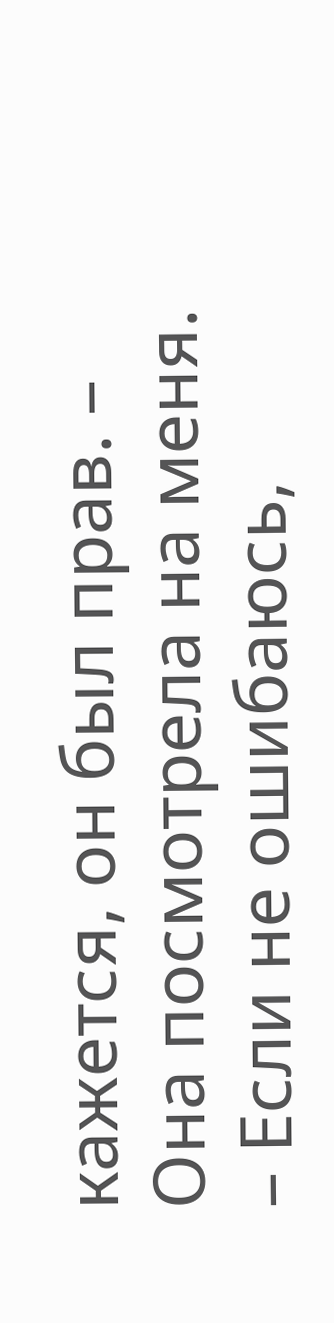кажется, он был прав. – Она посмотрела на меня. – Если не ошибаюсь,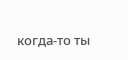когда-то ты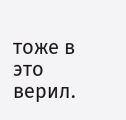тоже в это верил.